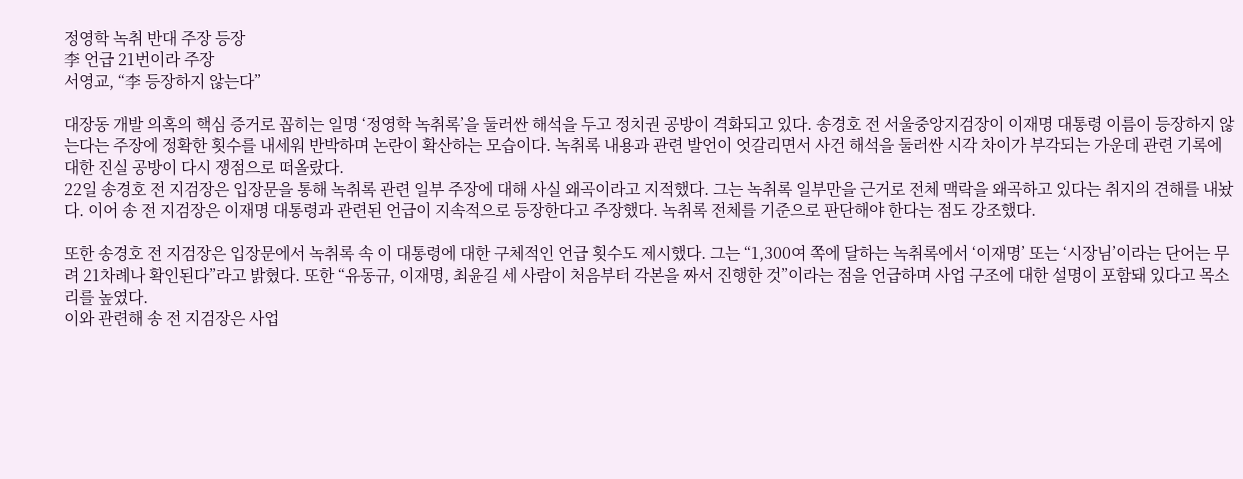정영학 녹취 반대 주장 등장
李 언급 21번이라 주장
서영교, “李 등장하지 않는다”

대장동 개발 의혹의 핵심 증거로 꼽히는 일명 ‘정영학 녹취록’을 둘러싼 해석을 두고 정치권 공방이 격화되고 있다. 송경호 전 서울중앙지검장이 이재명 대통령 이름이 등장하지 않는다는 주장에 정확한 횟수를 내세워 반박하며 논란이 확산하는 모습이다. 녹취록 내용과 관련 발언이 엇갈리면서 사건 해석을 둘러싼 시각 차이가 부각되는 가운데 관련 기록에 대한 진실 공방이 다시 쟁점으로 떠올랐다.
22일 송경호 전 지검장은 입장문을 통해 녹취록 관련 일부 주장에 대해 사실 왜곡이라고 지적했다. 그는 녹취록 일부만을 근거로 전체 맥락을 왜곡하고 있다는 취지의 견해를 내놨다. 이어 송 전 지검장은 이재명 대통령과 관련된 언급이 지속적으로 등장한다고 주장했다. 녹취록 전체를 기준으로 판단해야 한다는 점도 강조했다.

또한 송경호 전 지검장은 입장문에서 녹취록 속 이 대통령에 대한 구체적인 언급 횟수도 제시했다. 그는 “1,300여 쪽에 달하는 녹취록에서 ‘이재명’ 또는 ‘시장님’이라는 단어는 무려 21차례나 확인된다”라고 밝혔다. 또한 “유동규, 이재명, 최윤길 세 사람이 처음부터 각본을 짜서 진행한 것”이라는 점을 언급하며 사업 구조에 대한 설명이 포함돼 있다고 목소리를 높였다.
이와 관련해 송 전 지검장은 사업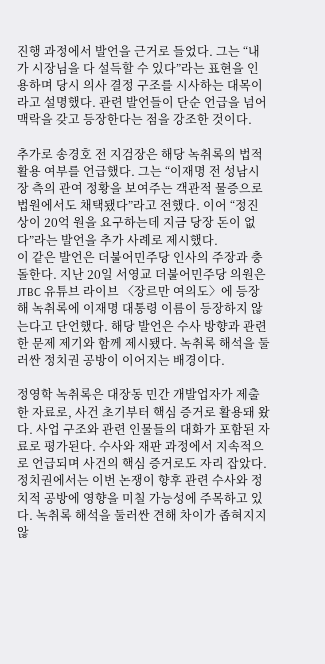진행 과정에서 발언을 근거로 들었다. 그는 “내가 시장님을 다 설득할 수 있다”라는 표현을 인용하며 당시 의사 결정 구조를 시사하는 대목이라고 설명했다. 관련 발언들이 단순 언급을 넘어 맥락을 갖고 등장한다는 점을 강조한 것이다.

추가로 송경호 전 지검장은 해당 녹취록의 법적 활용 여부를 언급했다. 그는 “이재명 전 성남시장 측의 관여 정황을 보여주는 객관적 물증으로 법원에서도 채택됐다”라고 전했다. 이어 “정진상이 20억 원을 요구하는데 지금 당장 돈이 없다”라는 발언을 추가 사례로 제시했다.
이 같은 발언은 더불어민주당 인사의 주장과 충돌한다. 지난 20일 서영교 더불어민주당 의원은 JTBC 유튜브 라이브 〈장르만 여의도〉에 등장해 녹취록에 이재명 대통령 이름이 등장하지 않는다고 단언했다. 해당 발언은 수사 방향과 관련한 문제 제기와 함께 제시됐다. 녹취록 해석을 둘러싼 정치권 공방이 이어지는 배경이다.

정영학 녹취록은 대장동 민간 개발업자가 제출한 자료로, 사건 초기부터 핵심 증거로 활용돼 왔다. 사업 구조와 관련 인물들의 대화가 포함된 자료로 평가된다. 수사와 재판 과정에서 지속적으로 언급되며 사건의 핵심 증거로도 자리 잡았다.
정치권에서는 이번 논쟁이 향후 관련 수사와 정치적 공방에 영향을 미칠 가능성에 주목하고 있다. 녹취록 해석을 둘러싼 견해 차이가 좁혀지지 않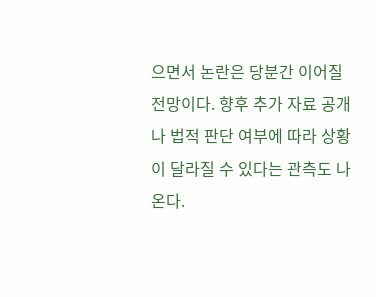으면서 논란은 당분간 이어질 전망이다. 향후 추가 자료 공개나 법적 판단 여부에 따라 상황이 달라질 수 있다는 관측도 나온다.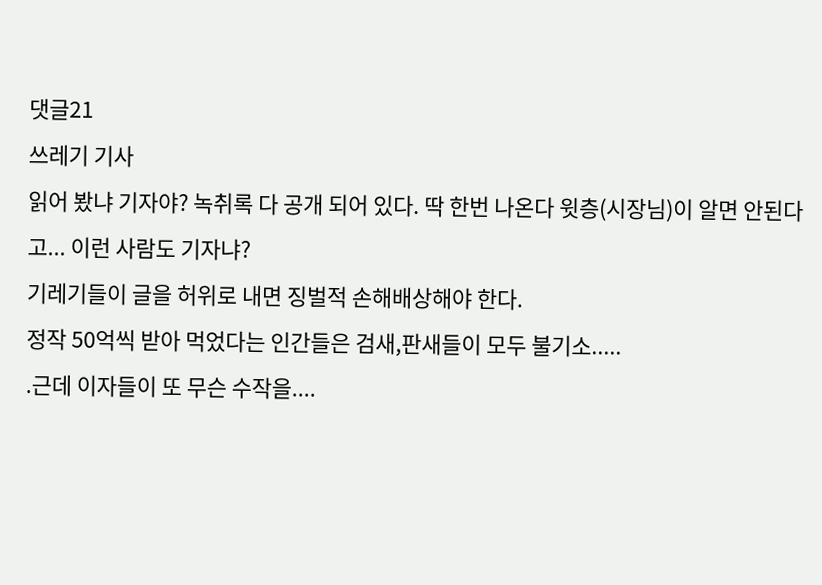댓글21
쓰레기 기사
읽어 봤냐 기자야? 녹취록 다 공개 되어 있다. 딱 한번 나온다 윗층(시장님)이 알면 안된다고... 이런 사람도 기자냐?
기레기들이 글을 허위로 내면 징벌적 손해배상해야 한다.
정작 50억씩 받아 먹었다는 인간들은 검새,판새들이 모두 불기소.....
.근데 이자들이 또 무슨 수작을....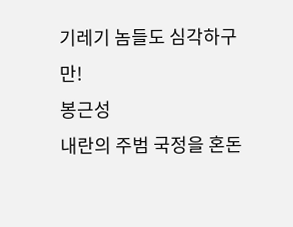기레기 놈들도 심각하구만!
봉근성
내란의 주범 국정을 혼돈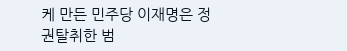케 만든 민주당 이재명은 정권탈취한 범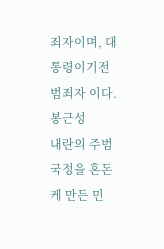죄자이며, 대통령이기전 범죄자 이다.
봉근성
내란의 주범 국정을 혼돈케 만든 민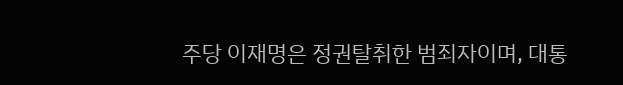주당 이재명은 정권탈취한 범죄자이며, 대통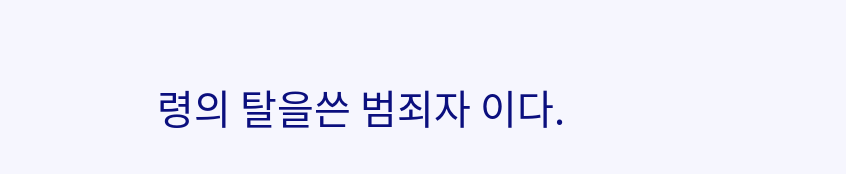령의 탈을쓴 범죄자 이다.